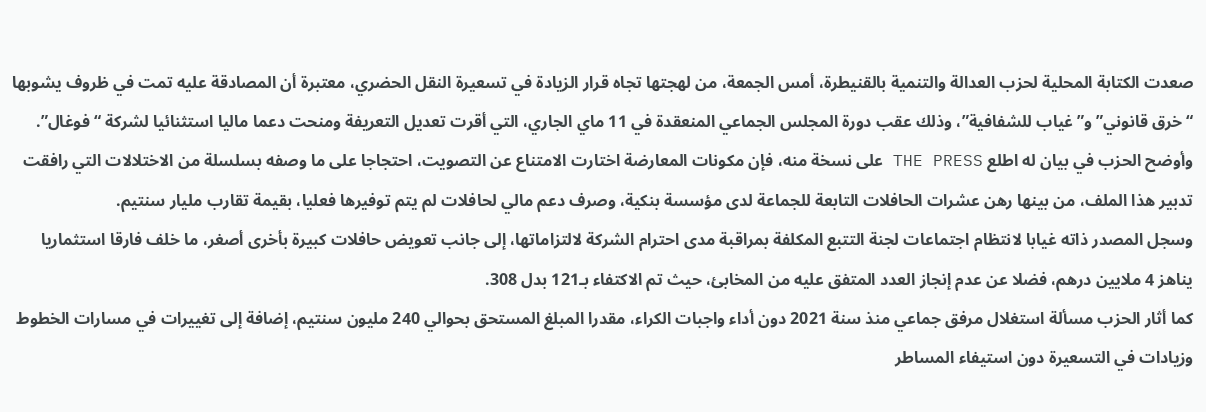صعدت الكتابة المحلية لحزب العدالة والتنمية بالقنيطرة، أمس الجمعة، من لهجتها تجاه قرار الزيادة في تسعيرة النقل الحضري، معتبرة أن المصادقة عليه تمت في ظروف يشوبها “خرق قانوني” و”غياب للشفافية”، وذلك عقب دورة المجلس الجماعي المنعقدة في 11 ماي الجاري، التي أقرت تعديل التعريفة ومنحت دعما ماليا استثنائيا لشركة “فوغال”.
وأوضح الحزب في بيان له اطلع THE PRESS على نسخة منه، فإن مكونات المعارضة اختارت الامتناع عن التصويت، احتجاجا على ما وصفه بسلسلة من الاختلالات التي رافقت تدبير هذا الملف، من بينها رهن عشرات الحافلات التابعة للجماعة لدى مؤسسة بنكية، وصرف دعم مالي لحافلات لم يتم توفيرها فعليا، بقيمة تقارب مليار سنتيم.
وسجل المصدر ذاته غيابا لانتظام اجتماعات لجنة التتبع المكلفة بمراقبة مدى احترام الشركة لالتزاماتها، إلى جانب تعويض حافلات كبيرة بأخرى أصغر، ما خلف فارقا استثماريا يناهز 4 ملايين درهم، فضلا عن عدم إنجاز العدد المتفق عليه من المخابئ، حيث تم الاكتفاء بـ121 بدل 308.
كما أثار الحزب مسألة استغلال مرفق جماعي منذ سنة 2021 دون أداء واجبات الكراء، مقدرا المبلغ المستحق بحوالي 240 مليون سنتيم، إضافة إلى تغييرات في مسارات الخطوط وزيادات في التسعيرة دون استيفاء المساطر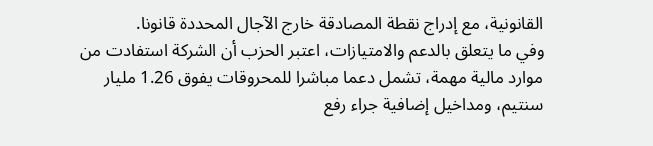القانونية، مع إدراج نقطة المصادقة خارج الآجال المحددة قانونا.
وفي ما يتعلق بالدعم والامتيازات، اعتبر الحزب أن الشركة استفادت من موارد مالية مهمة، تشمل دعما مباشرا للمحروقات يفوق 1.26 مليار سنتيم، ومداخيل إضافية جراء رفع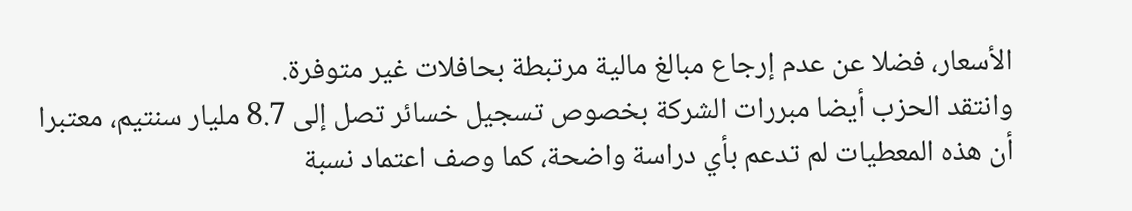الأسعار، فضلا عن عدم إرجاع مبالغ مالية مرتبطة بحافلات غير متوفرة.
وانتقد الحزب أيضا مبررات الشركة بخصوص تسجيل خسائر تصل إلى 8.7 مليار سنتيم، معتبرا أن هذه المعطيات لم تدعم بأي دراسة واضحة، كما وصف اعتماد نسبة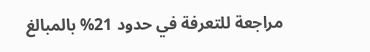مراجعة للتعرفة في حدود 21% بالمبالغ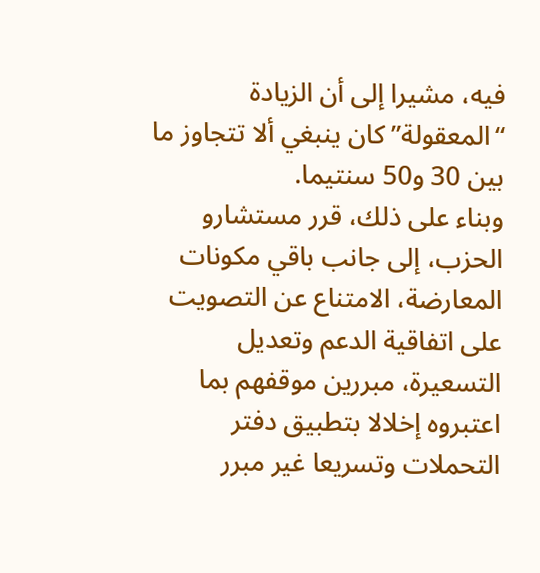فيه، مشيرا إلى أن الزيادة “المعقولة” كان ينبغي ألا تتجاوز ما بين 30 و50 سنتيما.
وبناء على ذلك، قرر مستشارو الحزب، إلى جانب باقي مكونات المعارضة، الامتناع عن التصويت على اتفاقية الدعم وتعديل التسعيرة، مبررين موقفهم بما اعتبروه إخلالا بتطبيق دفتر التحملات وتسريعا غير مبرر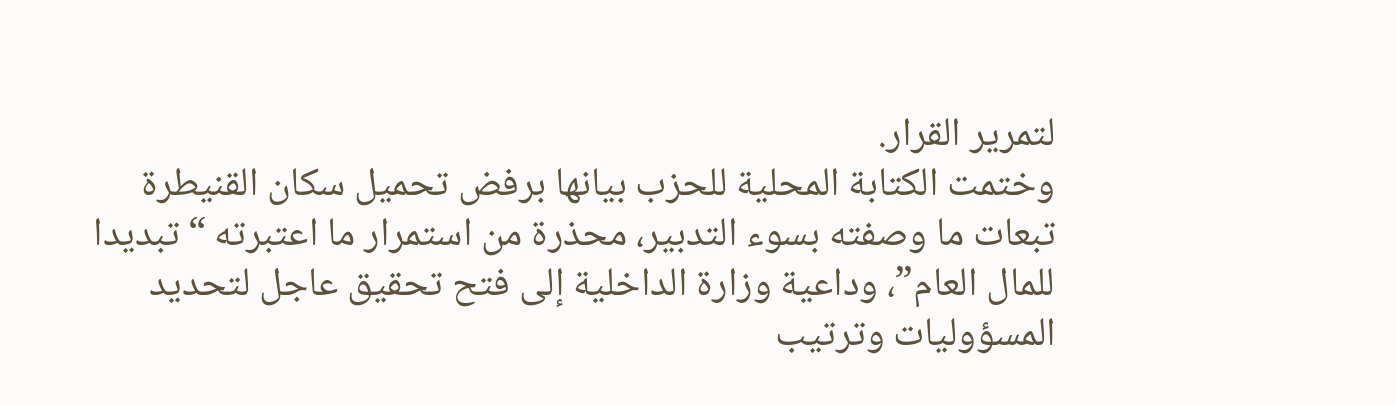لتمرير القرار.
وختمت الكتابة المحلية للحزب بيانها برفض تحميل سكان القنيطرة تبعات ما وصفته بسوء التدبير، محذرة من استمرار ما اعتبرته “تبديدا للمال العام”، وداعية وزارة الداخلية إلى فتح تحقيق عاجل لتحديد المسؤوليات وترتيب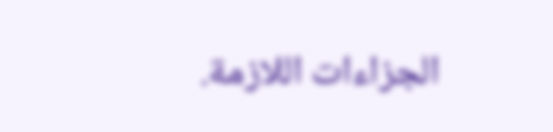الجزاءات اللازمة.